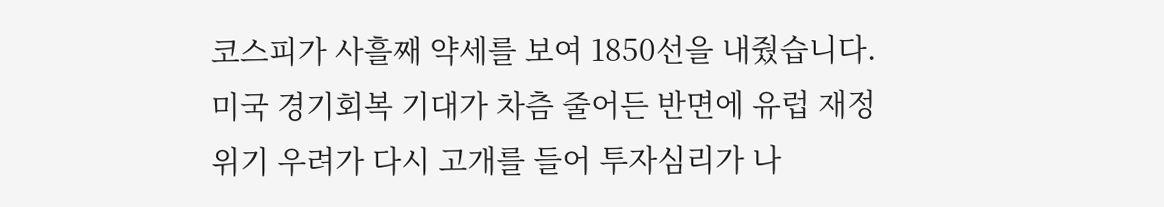코스피가 사흘째 약세를 보여 1850선을 내줬습니다.
미국 경기회복 기대가 차츰 줄어든 반면에 유럽 재정위기 우려가 다시 고개를 들어 투자심리가 나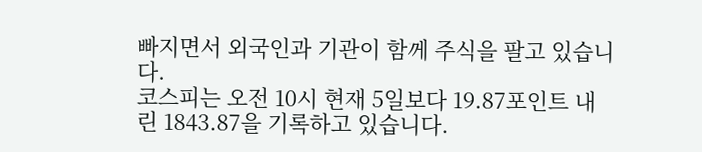빠지면서 외국인과 기관이 함께 주식을 팔고 있습니다.
코스피는 오전 10시 현재 5일보다 19.87포인트 내린 1843.87을 기록하고 있습니다.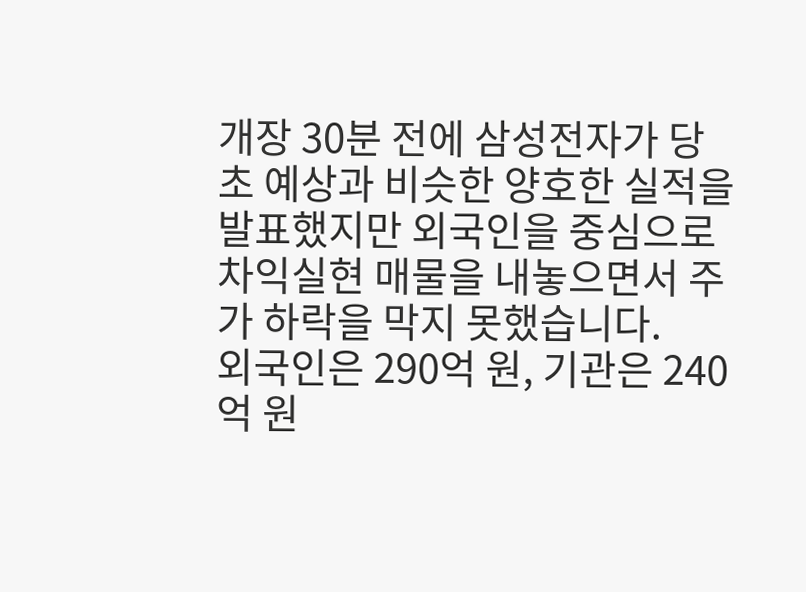개장 30분 전에 삼성전자가 당초 예상과 비슷한 양호한 실적을 발표했지만 외국인을 중심으로 차익실현 매물을 내놓으면서 주가 하락을 막지 못했습니다.
외국인은 290억 원, 기관은 240억 원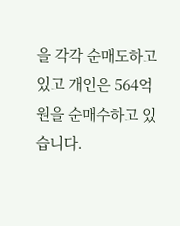을 각각 순매도하고 있고 개인은 564억 원을 순매수하고 있습니다.